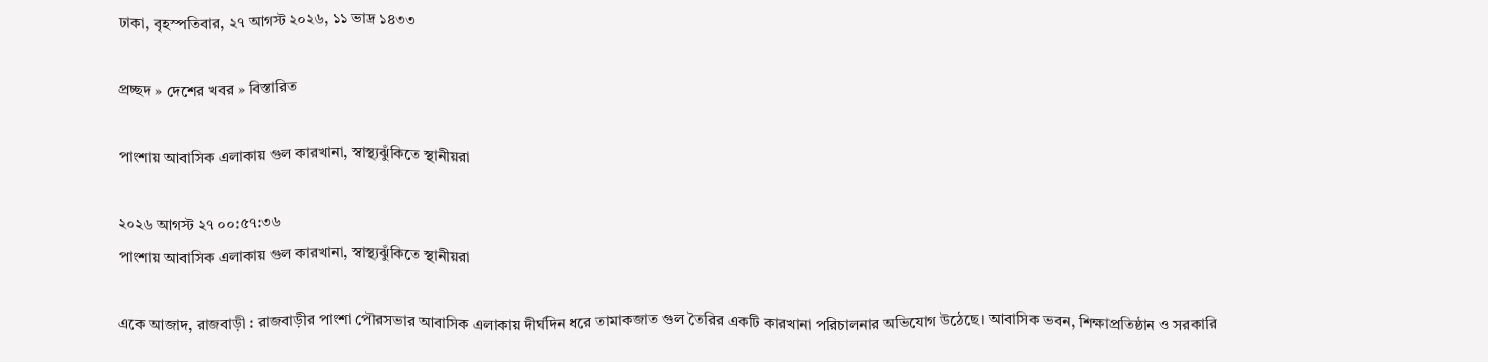ঢাকা, বৃহস্পতিবার, ২৭ আগস্ট ২০২৬, ১১ ভাদ্র ১৪৩৩

প্রচ্ছদ » দেশের খবর » বিস্তারিত

পাংশায় আবাসিক এলাকায় গুল কারখানা, স্বাস্থ্যঝুঁকিতে স্থানীয়রা

২০২৬ আগস্ট ২৭ ০০:৫৭:৩৬
পাংশায় আবাসিক এলাকায় গুল কারখানা, স্বাস্থ্যঝুঁকিতে স্থানীয়রা

একে আজাদ, রাজবাড়ী : রাজবাড়ীর পাংশা পৌরসভার আবাসিক এলাকায় দীর্ঘদিন ধরে তামাকজাত গুল তৈরির একটি কারখানা পরিচালনার অভিযোগ উঠেছে। আবাসিক ভবন, শিক্ষাপ্রতিষ্ঠান ও সরকারি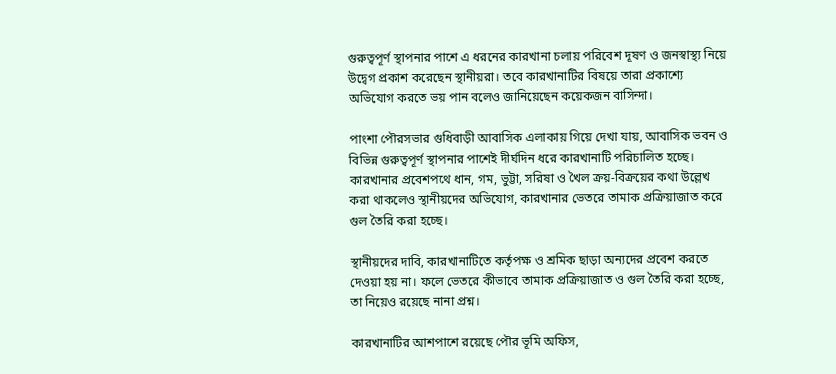গুরুত্বপূর্ণ স্থাপনার পাশে এ ধরনের কারখানা চলায় পরিবেশ দূষণ ও জনস্বাস্থ্য নিয়ে উদ্বেগ প্রকাশ করেছেন স্থানীয়রা। তবে কারখানাটির বিষয়ে তারা প্রকাশ্যে অভিযোগ করতে ভয় পান বলেও জানিয়েছেন কয়েকজন বাসিন্দা।

পাংশা পৌরসভার গুধিবাড়ী আবাসিক এলাকায় গিয়ে দেখা যায়, আবাসিক ভবন ও বিভিন্ন গুরুত্বপূর্ণ স্থাপনার পাশেই দীর্ঘদিন ধরে কারখানাটি পরিচালিত হচ্ছে। কারখানার প্রবেশপথে ধান, গম, ভুট্টা, সরিষা ও খৈল ক্রয়-বিক্রয়ের কথা উল্লেখ করা থাকলেও স্থানীয়দের অভিযোগ, কারখানার ভেতরে তামাক প্রক্রিয়াজাত করে গুল তৈরি করা হচ্ছে।

স্থানীয়দের দাবি, কারখানাটিতে কর্তৃপক্ষ ও শ্রমিক ছাড়া অন্যদের প্রবেশ করতে দেওয়া হয় না। ফলে ভেতরে কীভাবে তামাক প্রক্রিয়াজাত ও গুল তৈরি করা হচ্ছে, তা নিয়েও রয়েছে নানা প্রশ্ন।

কারখানাটির আশপাশে রয়েছে পৌর ভূমি অফিস,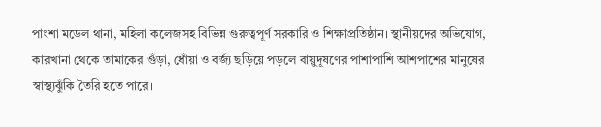পাংশা মডেল থানা, মহিলা কলেজসহ বিভিন্ন গুরুত্বপূর্ণ সরকারি ও শিক্ষাপ্রতিষ্ঠান। স্থানীয়দের অভিযোগ, কারখানা থেকে তামাকের গুঁড়া, ধোঁয়া ও বর্জ্য ছড়িয়ে পড়লে বায়ুদূষণের পাশাপাশি আশপাশের মানুষের স্বাস্থ্যঝুঁকি তৈরি হতে পারে।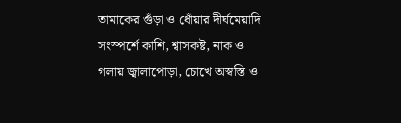তামাকের গুঁড়া ও ধোঁয়ার দীর্ঘমেয়াদি সংস্পর্শে কাশি, শ্বাসকষ্ট, নাক ও গলায় জ্বালাপোড়া, চোখে অস্বস্তি ও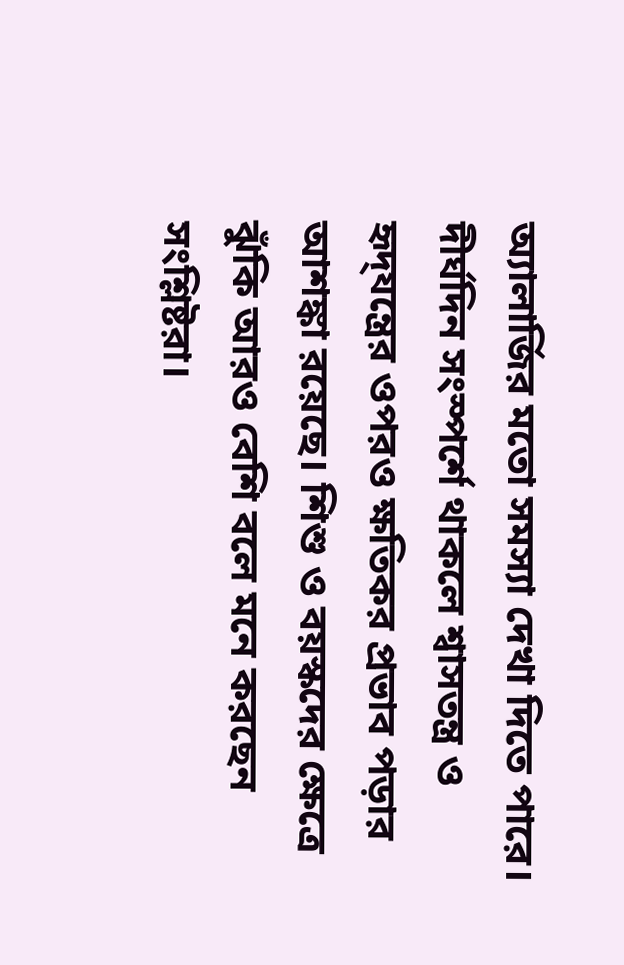অ্যালার্জির মতো সমস্যা দেখা দিতে পারে। দীর্ঘদিন সংস্পর্শে থাকলে শ্বাসতন্ত্র ও হৃদ্‌যন্ত্রের ওপরও ক্ষতিকর প্রভাব পড়ার আশঙ্কা রয়েছে। শিশু ও বয়স্কদের ক্ষেত্রে ঝুঁকি আরও বেশি বলে মনে করছেন সংশ্লিষ্টরা।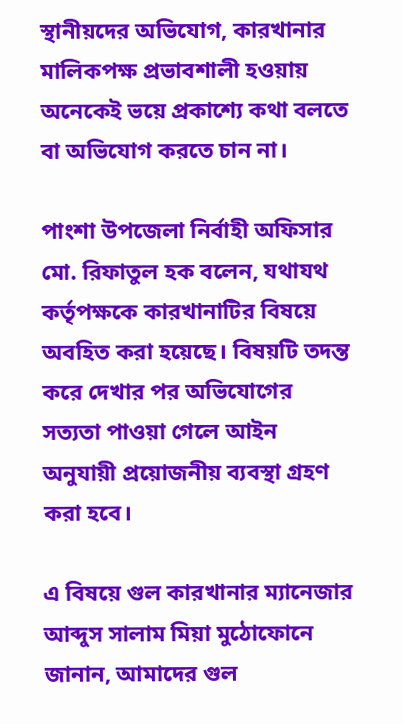স্থানীয়দের অভিযোগ, কারখানার মালিকপক্ষ প্রভাবশালী হওয়ায় অনেকেই ভয়ে প্রকাশ্যে কথা বলতে বা অভিযোগ করতে চান না।

পাংশা উপজেলা নির্বাহী অফিসার মো. রিফাতুল হক বলেন, যথাযথ কর্তৃপক্ষকে কারখানাটির বিষয়ে অবহিত করা হয়েছে। বিষয়টি তদন্ত করে দেখার পর অভিযোগের সত্যতা পাওয়া গেলে আইন অনুযায়ী প্রয়োজনীয় ব্যবস্থা গ্রহণ করা হবে।

এ বিষয়ে গুল কারখানার ম্যানেজার আব্দুস সালাম মিয়া মুঠোফোনে জানান, আমাদের গুল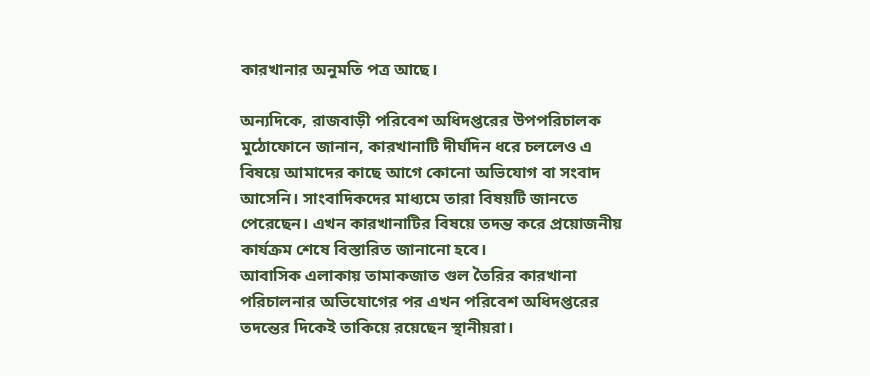কারখানার অনুমতি পত্র আছে।

অন্যদিকে, রাজবাড়ী পরিবেশ অধিদপ্তরের উপপরিচালক মুঠোফোনে জানান, কারখানাটি দীর্ঘদিন ধরে চললেও এ বিষয়ে আমাদের কাছে আগে কোনো অভিযোগ বা সংবাদ আসেনি। সাংবাদিকদের মাধ্যমে তারা বিষয়টি জানতে পেরেছেন। এখন কারখানাটির বিষয়ে তদন্ত করে প্রয়োজনীয় কার্যক্রম শেষে বিস্তারিত জানানো হবে।
আবাসিক এলাকায় তামাকজাত গুল তৈরির কারখানা পরিচালনার অভিযোগের পর এখন পরিবেশ অধিদপ্তরের তদন্তের দিকেই তাকিয়ে রয়েছেন স্থানীয়রা।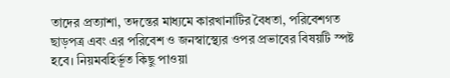তাদের প্রত্যাশা, তদন্তের মাধ্যমে কারখানাটির বৈধতা, পরিবেশগত ছাড়পত্র এবং এর পরিবেশ ও জনস্বাস্থ্যের ওপর প্রভাবের বিষয়টি স্পষ্ট হবে। নিয়মবহির্ভূত কিছু পাওয়া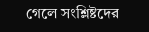গেলে সংশ্লিষ্টদের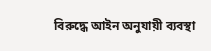বিরুদ্ধে আইন অনুযায়ী ব্যবস্থা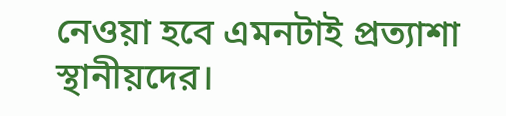নেওয়া হবে এমনটাই প্রত্যাশা স্থানীয়দের।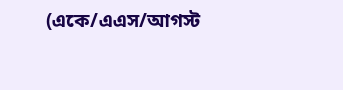(একে/এএস/আগস্ট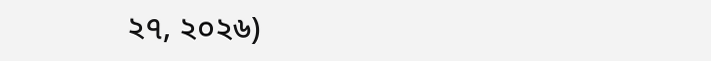২৭, ২০২৬)